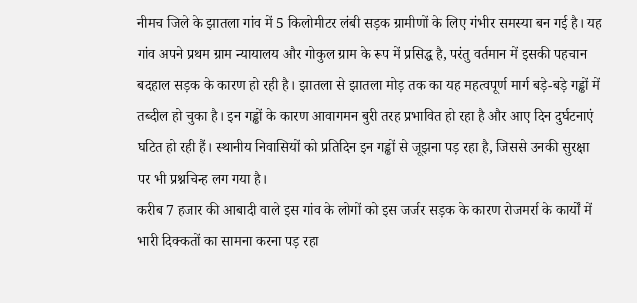नीमच जिले के झातला गांव में 5 किलोमीटर लंबी सड़क ग्रामीणों के लिए गंभीर समस्या बन गई है। यह गांव अपने प्रथम ग्राम न्यायालय और गोकुल ग्राम के रूप में प्रसिद्ध है, परंतु वर्तमान में इसकी पहचान बदहाल सड़क के कारण हो रही है। झातला से झातला मोड़ तक का यह महत्वपूर्ण मार्ग बड़े-बड़े गड्ढों में तब्दील हो चुका है। इन गड्ढों के कारण आवागमन बुरी तरह प्रभावित हो रहा है और आए दिन दुर्घटनाएं घटित हो रही हैं। स्थानीय निवासियों को प्रतिदिन इन गड्ढों से जूझना पड़ रहा है, जिससे उनकी सुरक्षा पर भी प्रश्नचिन्ह लग गया है।
करीब 7 हजार की आबादी वाले इस गांव के लोगों को इस जर्जर सड़क के कारण रोजमर्रा के कार्यों में भारी दिक्कतों का सामना करना पड़ रहा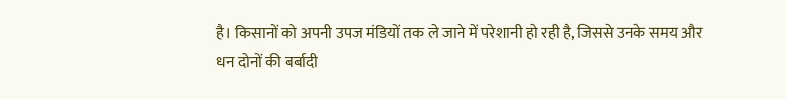है। किसानों को अपनी उपज मंडियों तक ले जाने में परेशानी हो रही है, जिससे उनके समय और धन दोनों की बर्बादी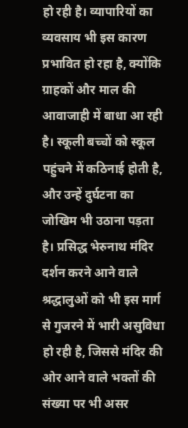हो रही है। व्यापारियों का व्यवसाय भी इस कारण प्रभावित हो रहा है, क्योंकि ग्राहकों और माल की आवाजाही में बाधा आ रही है। स्कूली बच्चों को स्कूल पहुंचने में कठिनाई होती है, और उन्हें दुर्घटना का जोखिम भी उठाना पड़ता है। प्रसिद्ध भेरुनाथ मंदिर दर्शन करने आने वाले श्रद्धालुओं को भी इस मार्ग से गुजरने में भारी असुविधा हो रही है, जिससे मंदिर की ओर आने वाले भक्तों की संख्या पर भी असर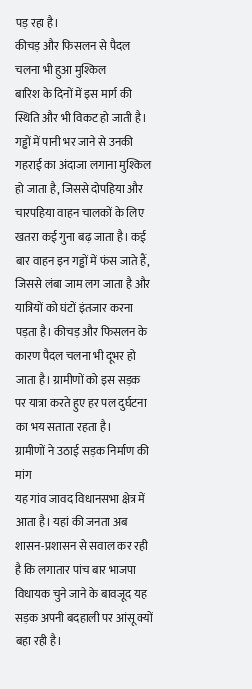पड़ रहा है।
कीचड़ और फिसलन से पैदल चलना भी हुआ मुश्किल
बारिश के दिनों में इस मार्ग की स्थिति और भी विकट हो जाती है। गड्ढों में पानी भर जाने से उनकी गहराई का अंदाजा लगाना मुश्किल हो जाता है, जिससे दोपहिया और चारपहिया वाहन चालकों के लिए खतरा कई गुना बढ़ जाता है। कई बार वाहन इन गड्ढों में फंस जाते हैं, जिससे लंबा जाम लग जाता है और यात्रियों को घंटों इंतजार करना पड़ता है। कीचड़ और फिसलन के कारण पैदल चलना भी दूभर हो जाता है। ग्रामीणों को इस सड़क पर यात्रा करते हुए हर पल दुर्घटना का भय सताता रहता है।
ग्रामीणों ने उठाई सड़क निर्माण की मांग
यह गांव जावद विधानसभा क्षेत्र में आता है। यहां की जनता अब शासन-प्रशासन से सवाल कर रही है कि लगातार पांच बार भाजपा विधायक चुने जाने के बावजूद यह सड़क अपनी बदहाली पर आंसू क्यों बहा रही है।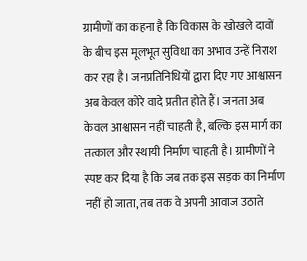ग्रामीणों का कहना है कि विकास के खोखले दावों के बीच इस मूलभूत सुविधा का अभाव उन्हें निराश कर रहा है। जनप्रतिनिधियों द्वारा दिए गए आश्वासन अब केवल कोरे वादे प्रतीत होते हैं। जनता अब केवल आश्वासन नहीं चाहती है, बल्कि इस मार्ग का तत्काल और स्थायी निर्माण चाहती है। ग्रामीणों ने स्पष्ट कर दिया है कि जब तक इस सड़क का निर्माण नहीं हो जाता, तब तक वे अपनी आवाज उठाते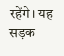रहेंगे। यह सड़क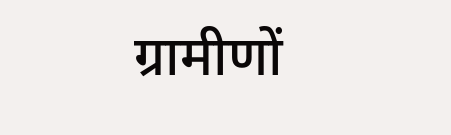ग्रामीणों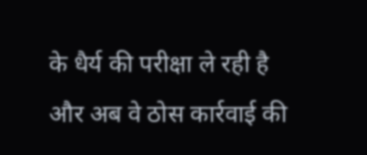के धैर्य की परीक्षा ले रही है और अब वे ठोस कार्रवाई की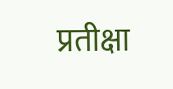प्रतीक्षा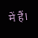में हैं।